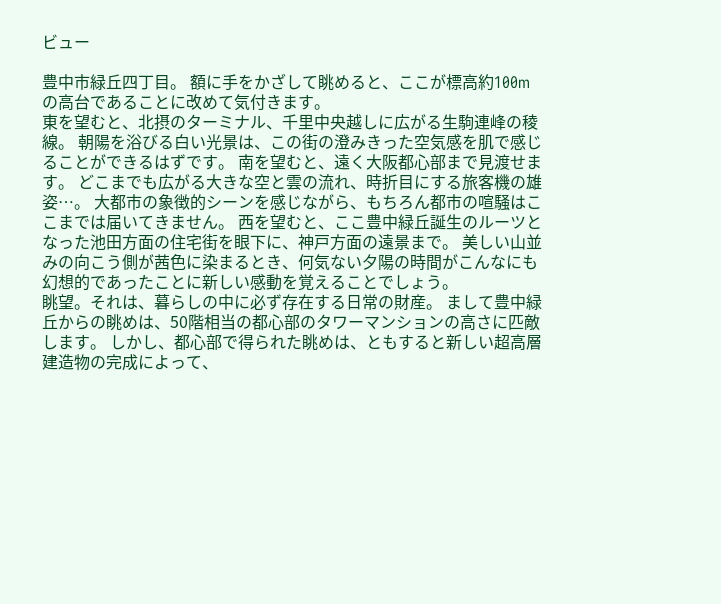ビュー

豊中市緑丘四丁目。 額に手をかざして眺めると、ここが標高約100mの高台であることに改めて気付きます。
東を望むと、北摂のターミナル、千里中央越しに広がる生駒連峰の稜線。 朝陽を浴びる白い光景は、この街の澄みきった空気感を肌で感じることができるはずです。 南を望むと、遠く大阪都心部まで見渡せます。 どこまでも広がる大きな空と雲の流れ、時折目にする旅客機の雄姿…。 大都市の象徴的シーンを感じながら、もちろん都市の喧騒はここまでは届いてきません。 西を望むと、ここ豊中緑丘誕生のルーツとなった池田方面の住宅街を眼下に、神戸方面の遠景まで。 美しい山並みの向こう側が茜色に染まるとき、何気ない夕陽の時間がこんなにも幻想的であったことに新しい感動を覚えることでしょう。
眺望。それは、暮らしの中に必ず存在する日常の財産。 まして豊中緑丘からの眺めは、50階相当の都心部のタワーマンションの高さに匹敵します。 しかし、都心部で得られた眺めは、ともすると新しい超高層建造物の完成によって、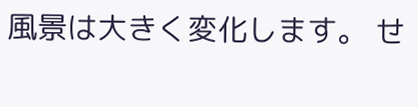風景は大きく変化します。 せ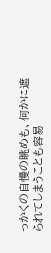っかくの自慢の眺めも、何かに遮られてしまうことも容易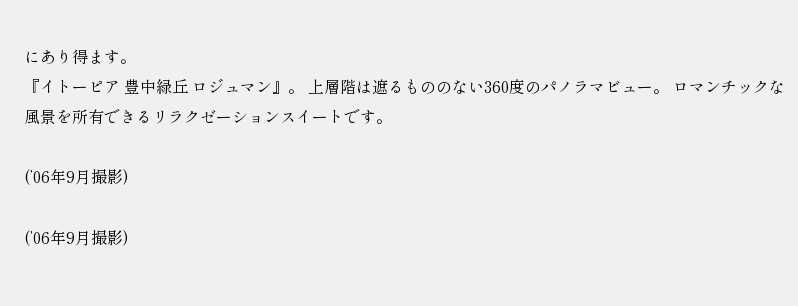にあり得ます。
『イトーピア 豊中緑丘 ロジュマン』。 上層階は遮るもののない360度のパノラマビュー。 ロマンチックな風景を所有できるリラクゼーションスイートです。

(’06年9月撮影)

(’06年9月撮影)